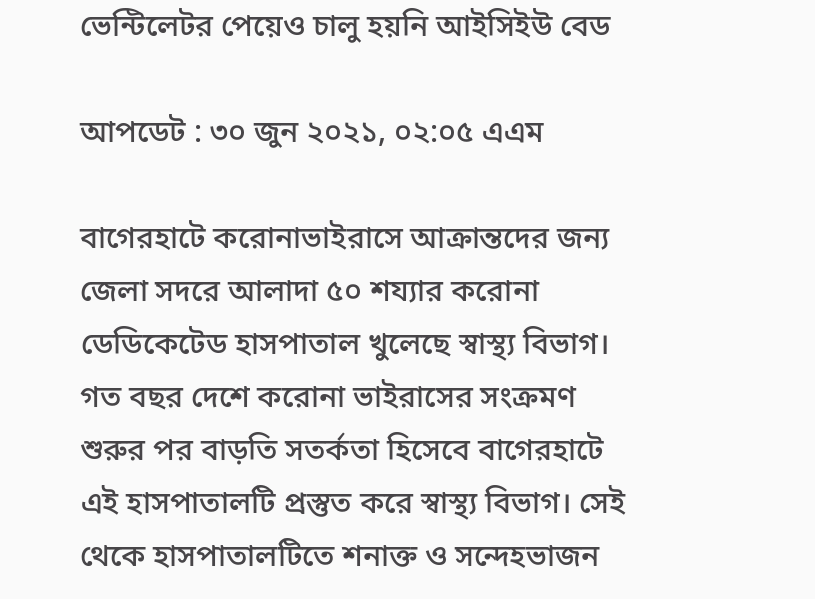ভেন্টিলেটর পেয়েও চালু হয়নি আইসিইউ বেড

আপডেট : ৩০ জুন ২০২১, ০২:০৫ এএম

বাগেরহাটে করোনাভাইরাসে আক্রান্তদের জন্য জেলা সদরে আলাদা ৫০ শয্যার করোনা ডেডিকেটেড হাসপাতাল খুলেছে স্বাস্থ্য বিভাগ। গত বছর দেশে করোনা ভাইরাসের সংক্রমণ শুরুর পর বাড়তি সতর্কতা হিসেবে বাগেরহাটে এই হাসপাতালটি প্রস্তুত করে স্বাস্থ্য বিভাগ। সেই থেকে হাসপাতালটিতে শনাক্ত ও সন্দেহভাজন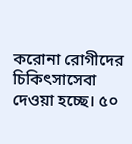করোনা রোগীদের চিকিৎসাসেবা দেওয়া হচ্ছে। ৫০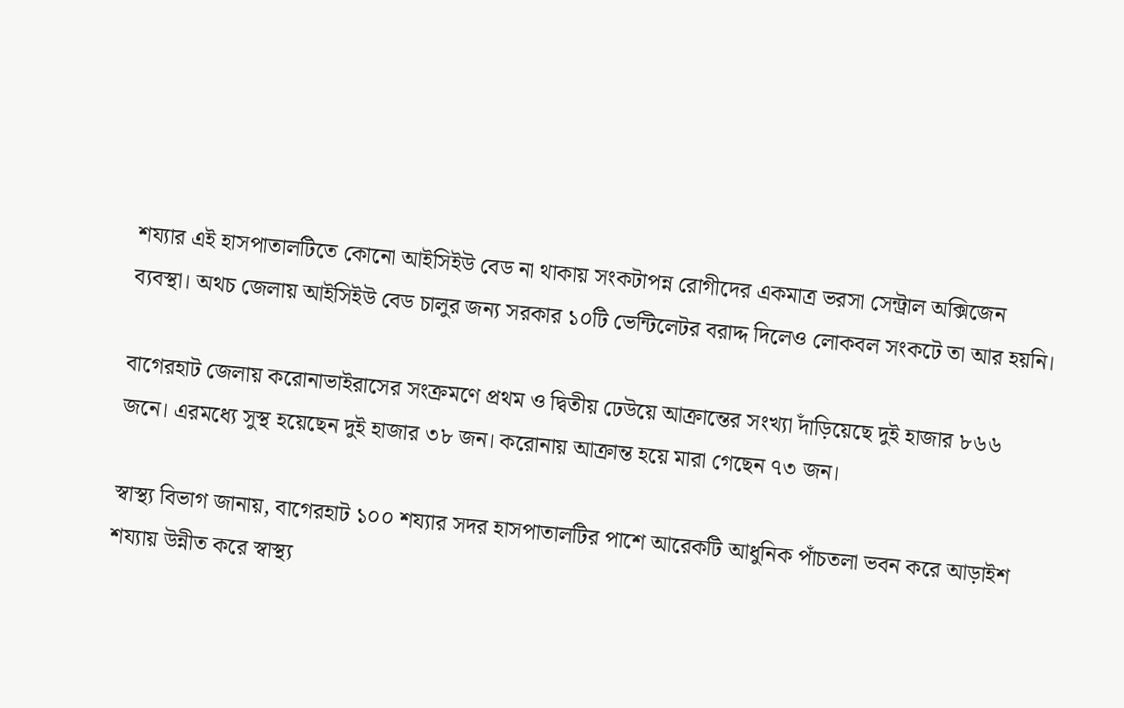শয্যার এই হাসপাতালটিতে কোনো আইসিইউ বেড না থাকায় সংকটাপন্ন রোগীদের একমাত্র ভরসা সেন্ট্রাল অক্সিজেন ব্যবস্থা। অথচ জেলায় আইসিইউ বেড চালুর জন্য সরকার ১০টি ভেন্টিলেটর বরাদ্দ দিলেও লোকবল সংকটে তা আর হয়নি।

বাগেরহাট জেলায় করোনাভাইরাসের সংক্রমণে প্রথম ও দ্বিতীয় ঢেউয়ে আক্রান্তের সংখ্যা দাঁড়িয়েছে দুই হাজার ৮৬৬ জনে। এরমধ্যে সুস্থ হয়েছেন দুই হাজার ৩৮ জন। করোনায় আক্রান্ত হয়ে মারা গেছেন ৭৩ জন।

স্বাস্থ্য বিভাগ জানায়, বাগেরহাট ১০০ শয্যার সদর হাসপাতালটির পাশে আরেকটি আধুনিক পাঁচতলা ভবন করে আড়াইশ শয্যায় উন্নীত করে স্বাস্থ্য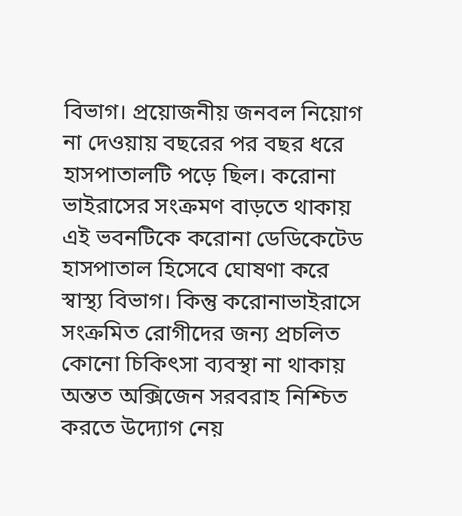বিভাগ। প্রয়োজনীয় জনবল নিয়োগ না দেওয়ায় বছরের পর বছর ধরে হাসপাতালটি পড়ে ছিল। করোনা ভাইরাসের সংক্রমণ বাড়তে থাকায় এই ভবনটিকে করোনা ডেডিকেটেড হাসপাতাল হিসেবে ঘোষণা করে স্বাস্থ্য বিভাগ। কিন্তু করোনাভাইরাসে সংক্রমিত রোগীদের জন্য প্রচলিত কোনো চিকিৎসা ব্যবস্থা না থাকায় অন্তত অক্সিজেন সরবরাহ নিশ্চিত করতে উদ্যোগ নেয়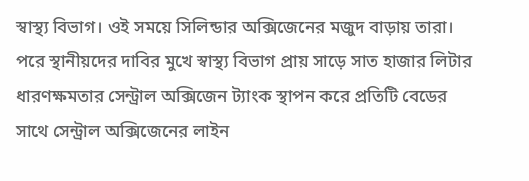স্বাস্থ্য বিভাগ। ওই সময়ে সিলিন্ডার অক্সিজেনের মজুদ বাড়ায় তারা। পরে স্থানীয়দের দাবির মুখে স্বাস্থ্য বিভাগ প্রায় সাড়ে সাত হাজার লিটার ধারণক্ষমতার সেন্ট্রাল অক্সিজেন ট্যাংক স্থাপন করে প্রতিটি বেডের সাথে সেন্ট্রাল অক্সিজেনের লাইন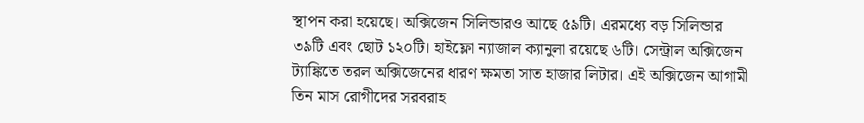স্থাপন করা হয়েছে। অক্সিজেন সিলিন্ডারও আছে ৫৯টি। এরমধ্যে বড় সিলিন্ডার ৩৯টি এবং ছোট ১২০টি। হাইফ্লো ন্যাজাল ক্যানুলা রয়েছে ৬টি। সেন্ট্রাল অক্সিজেন ট্যাঙ্কিতে তরল অক্সিজেনের ধারণ ক্ষমতা সাত হাজার লিটার। এই অক্সিজেন আগামী তিন মাস রোগীদের সরবরাহ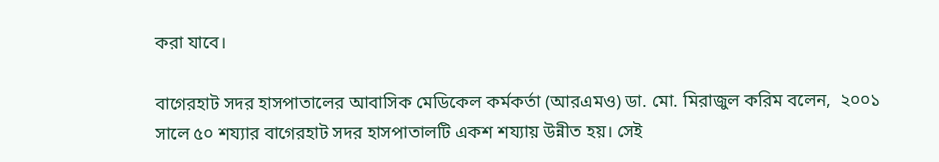করা যাবে।

বাগেরহাট সদর হাসপাতালের আবাসিক মেডিকেল কর্মকর্তা (আরএমও) ডা. মো. মিরাজুল করিম বলেন,  ২০০১ সালে ৫০ শয্যার বাগেরহাট সদর হাসপাতালটি একশ শয্যায় উন্নীত হয়। সেই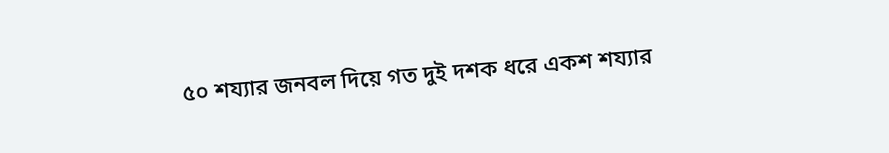৫০ শয্যার জনবল দিয়ে গত দুই দশক ধরে একশ শয্যার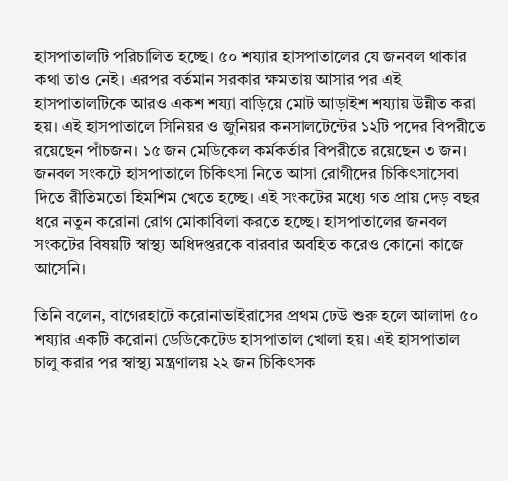হাসপাতালটি পরিচালিত হচ্ছে। ৫০ শয্যার হাসপাতালের যে জনবল থাকার কথা তাও নেই। এরপর বর্তমান সরকার ক্ষমতায় আসার পর এই হাসপাতালটিকে আরও একশ শয্যা বাড়িয়ে মোট আড়াইশ শয্যায় উন্নীত করা হয়। এই হাসপাতালে সিনিয়র ও জুনিয়র কনসালটেন্টের ১২টি পদের বিপরীতে রয়েছেন পাঁচজন। ১৫ জন মেডিকেল কর্মকর্তার বিপরীতে রয়েছেন ৩ জন। জনবল সংকটে হাসপাতালে চিকিৎসা নিতে আসা রোগীদের চিকিৎসাসেবা দিতে রীতিমতো হিমশিম খেতে হচ্ছে। এই সংকটের মধ্যে গত প্রায় দেড় বছর ধরে নতুন করোনা রোগ মোকাবিলা করতে হচ্ছে। হাসপাতালের জনবল সংকটের বিষয়টি স্বাস্থ্য অধিদপ্তরকে বারবার অবহিত করেও কোনো কাজে আসেনি।

তিনি বলেন, বাগেরহাটে করোনাভাইরাসের প্রথম ঢেউ শুরু হলে আলাদা ৫০ শয্যার একটি করোনা ডেডিকেটেড হাসপাতাল খোলা হয়। এই হাসপাতাল চালু করার পর স্বাস্থ্য মন্ত্রণালয় ২২ জন চিকিৎসক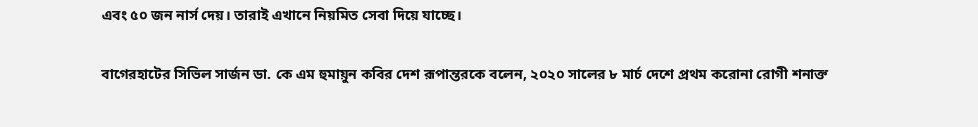এবং ৫০ জন নার্স দেয়। তারাই এখানে নিয়মিত সেবা দিয়ে যাচ্ছে।

বাগেরহাটের সিভিল সার্জন ডা. কে এম হুমায়ুন কবির দেশ রূপান্তরকে বলেন, ২০২০ সালের ৮ মার্চ দেশে প্রথম করোনা রোগী শনাক্ত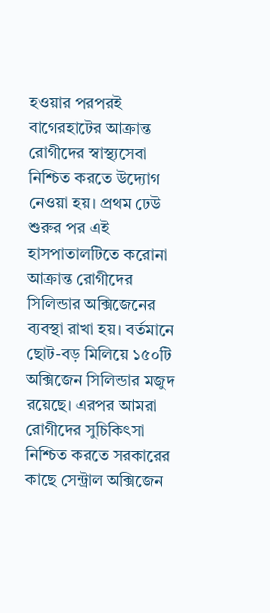হওয়ার পরপরই বাগেরহাটের আক্রান্ত রোগীদের স্বাস্থ্যসেবা নিশ্চিত করতে উদ্যোগ নেওয়া হয়। প্রথম ঢেউ শুরুর পর এই হাসপাতালটিতে করোনা আক্রান্ত রোগীদের সিলিন্ডার অক্সিজেনের ব্যবস্থা রাখা হয়। বর্তমানে ছোট-বড় মিলিয়ে ১৫০টি অক্সিজেন সিলিন্ডার মজুদ রয়েছে। এরপর আমরা রোগীদের সুচিকিৎসা নিশ্চিত করতে সরকারের কাছে সেন্ট্রাল অক্সিজেন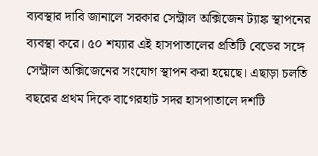ব্যবস্থার দাবি জানালে সরকার সেন্ট্রাল অক্সিজেন ট্যাঙ্ক স্থাপনের ব্যবস্থা করে। ৫০ শয্যার এই হাসপাতালের প্রতিটি বেডের সঙ্গে সেন্ট্রাল অক্সিজেনের সংযোগ স্থাপন করা হয়েছে। এছাড়া চলতি বছরের প্রথম দিকে বাগেরহাট সদর হাসপাতালে দশটি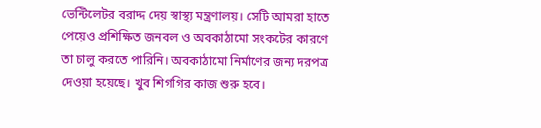ভেন্টিলেটর বরাদ্দ দেয় স্বাস্থ্য মন্ত্রণালয়। সেটি আমরা হাতে পেয়েও প্রশিক্ষিত জনবল ও অবকাঠামো সংকটের কারণে তা চালু করতে পারিনি। অবকাঠামো নির্মাণের জন্য দরপত্র দেওয়া হয়েছে। খুব শিগগির কাজ শুরু হবে।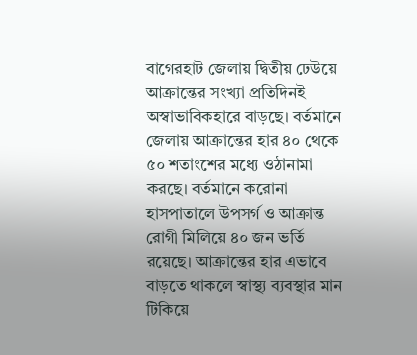বাগেরহাট জেলায় দ্বিতীয় ঢেউয়ে আক্রান্তের সংখ্যা প্রতিদিনই অস্বাভাবিকহারে বাড়ছে। বর্তমানে জেলায় আক্রান্তের হার ৪০ থেকে ৫০ শতাংশের মধ্যে ওঠানামা করছে। বর্তমানে করোনা হাসপাতালে উপসর্গ ও আক্রান্ত রোগী মিলিয়ে ৪০ জন ভর্তি রয়েছে। আক্রান্তের হার এভাবে বাড়তে থাকলে স্বাস্থ্য ব্যবস্থার মান টিকিয়ে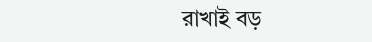রাখাই বড়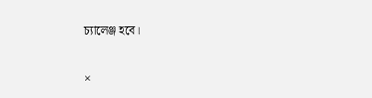চ্যালেঞ্জ হবে।

×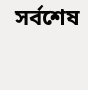সর্বশেষ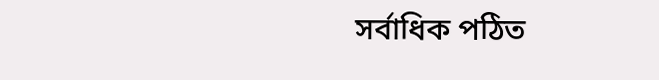সর্বাধিক পঠিত